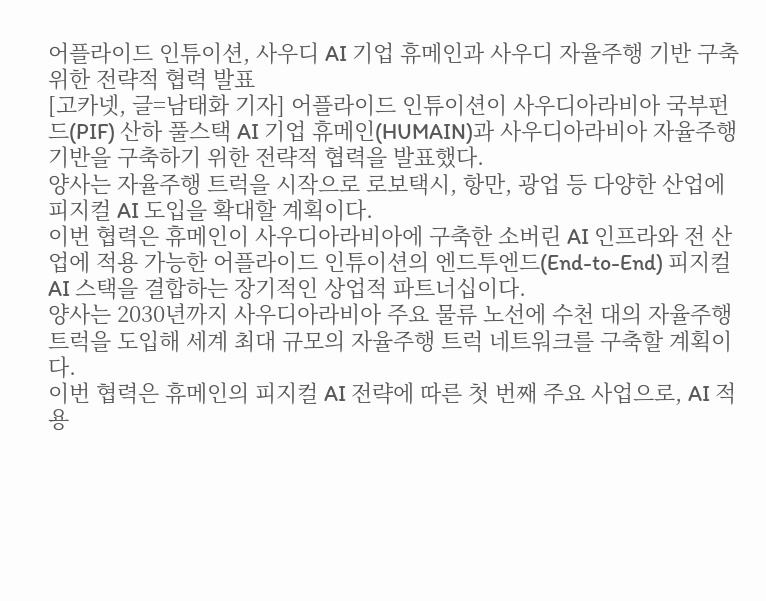어플라이드 인튜이션, 사우디 AI 기업 휴메인과 사우디 자율주행 기반 구축 위한 전략적 협력 발표
[고카넷, 글=남태화 기자] 어플라이드 인튜이션이 사우디아라비아 국부펀드(PIF) 산하 풀스택 AI 기업 휴메인(HUMAIN)과 사우디아라비아 자율주행 기반을 구축하기 위한 전략적 협력을 발표했다.
양사는 자율주행 트럭을 시작으로 로보택시, 항만, 광업 등 다양한 산업에 피지컬 AI 도입을 확대할 계획이다.
이번 협력은 휴메인이 사우디아라비아에 구축한 소버린 AI 인프라와 전 산업에 적용 가능한 어플라이드 인튜이션의 엔드투엔드(End-to-End) 피지컬 AI 스택을 결합하는 장기적인 상업적 파트너십이다.
양사는 2030년까지 사우디아라비아 주요 물류 노선에 수천 대의 자율주행 트럭을 도입해 세계 최대 규모의 자율주행 트럭 네트워크를 구축할 계획이다.
이번 협력은 휴메인의 피지컬 AI 전략에 따른 첫 번째 주요 사업으로, AI 적용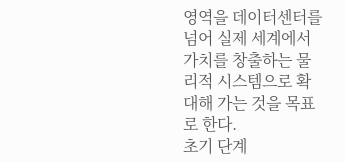영역을 데이터센터를 넘어 실제 세계에서 가치를 창출하는 물리적 시스템으로 확대해 가는 것을 목표로 한다.
초기 단계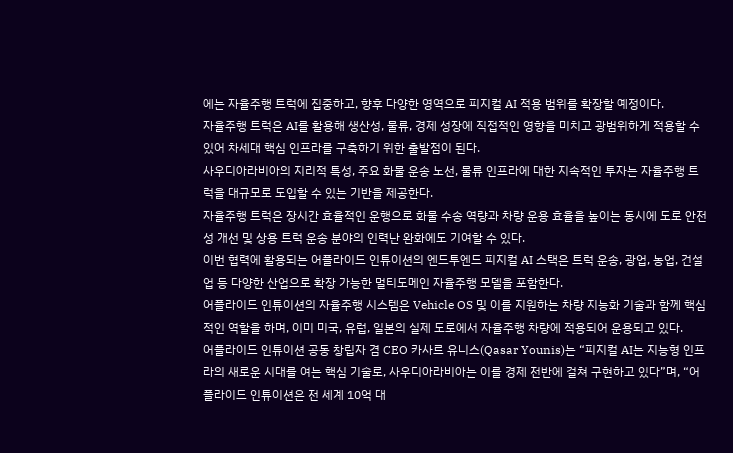에는 자율주행 트럭에 집중하고, 향후 다양한 영역으로 피지컬 AI 적용 범위를 확장할 예정이다.
자율주행 트럭은 AI를 활용해 생산성, 물류, 경제 성장에 직접적인 영향을 미치고 광범위하게 적용할 수 있어 차세대 핵심 인프라를 구축하기 위한 출발점이 된다.
사우디아라비아의 지리적 특성, 주요 화물 운송 노선, 물류 인프라에 대한 지속적인 투자는 자율주행 트럭을 대규모로 도입할 수 있는 기반을 제공한다.
자율주행 트럭은 장시간 효율적인 운행으로 화물 수송 역량과 차량 운용 효율을 높이는 동시에 도로 안전성 개선 및 상용 트럭 운송 분야의 인력난 완화에도 기여할 수 있다.
이번 협력에 활용되는 어플라이드 인튜이션의 엔드투엔드 피지컬 AI 스택은 트럭 운송, 광업, 농업, 건설업 등 다양한 산업으로 확장 가능한 멀티도메인 자율주행 모델을 포함한다.
어플라이드 인튜이션의 자율주행 시스템은 Vehicle OS 및 이를 지원하는 차량 지능화 기술과 함께 핵심적인 역할을 하며, 이미 미국, 유럽, 일본의 실제 도로에서 자율주행 차량에 적용되어 운용되고 있다.
어플라이드 인튜이션 공동 창립자 겸 CEO 카사르 유니스(Qasar Younis)는 “피지컬 AI는 지능형 인프라의 새로운 시대를 여는 핵심 기술로, 사우디아라비아는 이를 경제 전반에 걸쳐 구현하고 있다”며, “어플라이드 인튜이션은 전 세계 10억 대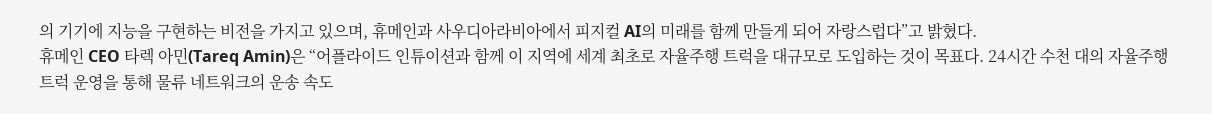의 기기에 지능을 구현하는 비전을 가지고 있으며, 휴메인과 사우디아라비아에서 피지컬 AI의 미래를 함께 만들게 되어 자랑스럽다”고 밝혔다.
휴메인 CEO 타렉 아민(Tareq Amin)은 “어플라이드 인튜이션과 함께 이 지역에 세계 최초로 자율주행 트럭을 대규모로 도입하는 것이 목표다. 24시간 수천 대의 자율주행 트럭 운영을 통해 물류 네트워크의 운송 속도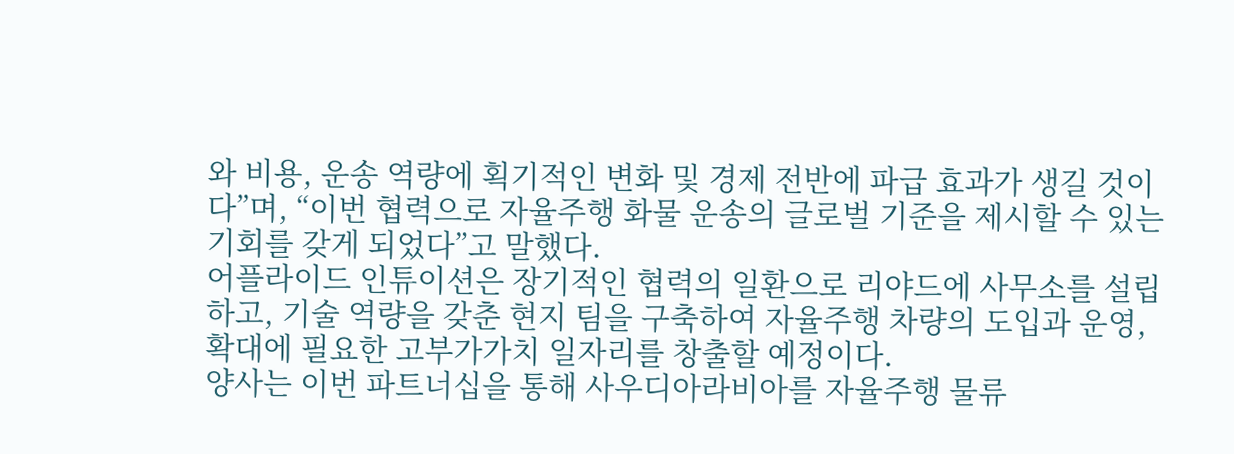와 비용, 운송 역량에 획기적인 변화 및 경제 전반에 파급 효과가 생길 것이다”며, “이번 협력으로 자율주행 화물 운송의 글로벌 기준을 제시할 수 있는 기회를 갖게 되었다”고 말했다.
어플라이드 인튜이션은 장기적인 협력의 일환으로 리야드에 사무소를 설립하고, 기술 역량을 갖춘 현지 팀을 구축하여 자율주행 차량의 도입과 운영, 확대에 필요한 고부가가치 일자리를 창출할 예정이다.
양사는 이번 파트너십을 통해 사우디아라비아를 자율주행 물류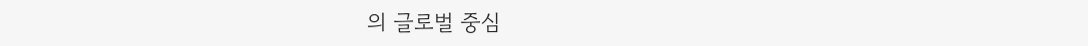의 글로벌 중심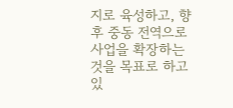지로 육성하고, 향후 중동 전역으로 사업을 확장하는 것을 목표로 하고 있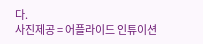다.
사진제공 = 어플라이드 인튜이션